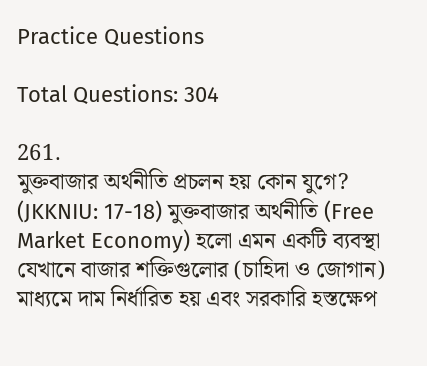Practice Questions

Total Questions: 304

261.
মুক্তবাজার অর্থনীতি প্রচলন হয় কোন যুগে?
(JKKNIU: 17-18) মুক্তবাজার অর্থনীতি (Free Market Economy) হলো এমন একটি ব্যবস্থা যেখানে বাজার শক্তিগুলোর (চাহিদা ও জোগান) মাধ্যমে দাম নির্ধারিত হয় এবং সরকারি হস্তক্ষেপ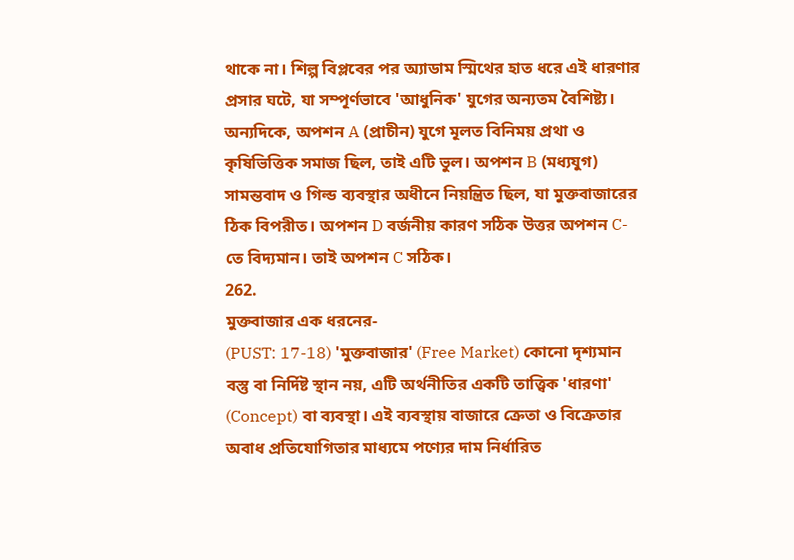থাকে না। শিল্প বিপ্লবের পর অ্যাডাম স্মিথের হাত ধরে এই ধারণার প্রসার ঘটে, যা সম্পূর্ণভাবে 'আধুনিক' যুগের অন্যতম বৈশিষ্ট্য। অন্যদিকে, অপশন A (প্রাচীন) যুগে মূলত বিনিময় প্রথা ও কৃষিভিত্তিক সমাজ ছিল, তাই এটি ভুল। অপশন B (মধ্যযুগ) সামন্তবাদ ও গিল্ড ব্যবস্থার অধীনে নিয়ন্ত্রিত ছিল, যা মুক্তবাজারের ঠিক বিপরীত। অপশন D বর্জনীয় কারণ সঠিক উত্তর অপশন C-তে বিদ্যমান। তাই অপশন C সঠিক।
262.
মুক্তবাজার এক ধরনের-
(PUST: 17-18) 'মুক্তবাজার' (Free Market) কোনো দৃশ্যমান বস্তু বা নির্দিষ্ট স্থান নয়, এটি অর্থনীতির একটি তাত্ত্বিক 'ধারণা' (Concept) বা ব্যবস্থা। এই ব্যবস্থায় বাজারে ক্রেতা ও বিক্রেতার অবাধ প্রতিযোগিতার মাধ্যমে পণ্যের দাম নির্ধারিত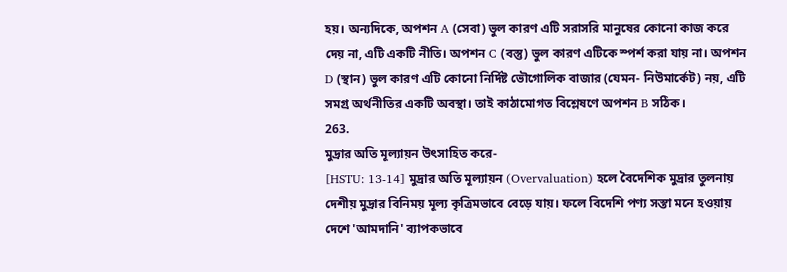হয়। অন্যদিকে, অপশন A (সেবা) ভুল কারণ এটি সরাসরি মানুষের কোনো কাজ করে দেয় না, এটি একটি নীতি। অপশন C (বস্তু) ভুল কারণ এটিকে স্পর্শ করা যায় না। অপশন D (স্থান) ভুল কারণ এটি কোনো নির্দিষ্ট ভৌগোলিক বাজার (যেমন- নিউমার্কেট) নয়, এটি সমগ্র অর্থনীতির একটি অবস্থা। তাই কাঠামোগত বিশ্লেষণে অপশন B সঠিক।
263.
মুদ্রার অতি মূল্যায়ন উৎসাহিত করে-
[HSTU: 13-14] মুদ্রার অতি মূল্যায়ন (Overvaluation) হলে বৈদেশিক মুদ্রার তুলনায় দেশীয় মুদ্রার বিনিময় মূল্য কৃত্রিমভাবে বেড়ে যায়। ফলে বিদেশি পণ্য সস্তা মনে হওয়ায় দেশে 'আমদানি' ব্যাপকভাবে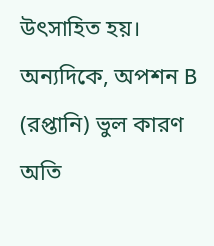উৎসাহিত হয়। অন্যদিকে, অপশন B (রপ্তানি) ভুল কারণ অতি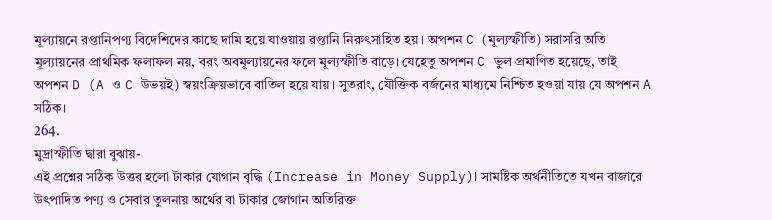মূল্যায়নে রপ্তানিপণ্য বিদেশিদের কাছে দামি হয়ে যাওয়ায় রপ্তানি নিরুৎসাহিত হয়। অপশন C (মূল্যস্ফীতি) সরাসরি অতি মূল্যায়নের প্রাথমিক ফলাফল নয়, বরং অবমূল্যায়নের ফলে মূল্যস্ফীতি বাড়ে। যেহেতু অপশন C ভুল প্রমাণিত হয়েছে, তাই অপশন D (A ও C উভয়ই) স্বয়ংক্রিয়ভাবে বাতিল হয়ে যায়। সুতরাং, যৌক্তিক বর্জনের মাধ্যমে নিশ্চিত হওয়া যায় যে অপশন A সঠিক।
264.
মুদ্রাস্ফীতি দ্বারা বুঝায়-
এই প্রশ্নের সঠিক উত্তর হলো টাকার যোগান বৃদ্ধি (Increase in Money Supply)। সামষ্টিক অর্থনীতিতে যখন বাজারে উৎপাদিত পণ্য ও সেবার তুলনায় অর্থের বা টাকার জোগান অতিরিক্ত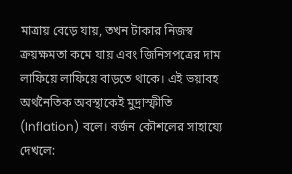মাত্রায় বেড়ে যায়, তখন টাকার নিজস্ব ক্রয়ক্ষমতা কমে যায় এবং জিনিসপত্রের দাম লাফিয়ে লাফিয়ে বাড়তে থাকে। এই ভয়াবহ অর্থনৈতিক অবস্থাকেই মুদ্রাস্ফীতি (Inflation) বলে। বর্জন কৌশলের সাহায্যে দেখলে: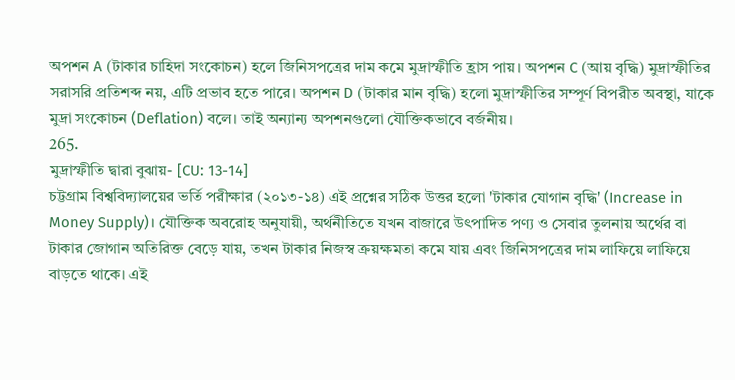অপশন A (টাকার চাহিদা সংকোচন) হলে জিনিসপত্রের দাম কমে মুদ্রাস্ফীতি হ্রাস পায়। অপশন C (আয় বৃদ্ধি) মুদ্রাস্ফীতির সরাসরি প্রতিশব্দ নয়, এটি প্রভাব হতে পারে। অপশন D (টাকার মান বৃদ্ধি) হলো মুদ্রাস্ফীতির সম্পূর্ণ বিপরীত অবস্থা, যাকে মুদ্রা সংকোচন (Deflation) বলে। তাই অন্যান্য অপশনগুলো যৌক্তিকভাবে বর্জনীয়।
265.
মুদ্রাস্ফীতি দ্বারা বুঝায়- [CU: 13-14]
চট্টগ্রাম বিশ্ববিদ্যালয়ের ভর্তি পরীক্ষার (২০১৩-১৪) এই প্রশ্নের সঠিক উত্তর হলো 'টাকার যোগান বৃদ্ধি' (Increase in Money Supply)। যৌক্তিক অবরোহ অনুযায়ী, অর্থনীতিতে যখন বাজারে উৎপাদিত পণ্য ও সেবার তুলনায় অর্থের বা টাকার জোগান অতিরিক্ত বেড়ে যায়, তখন টাকার নিজস্ব ক্রয়ক্ষমতা কমে যায় এবং জিনিসপত্রের দাম লাফিয়ে লাফিয়ে বাড়তে থাকে। এই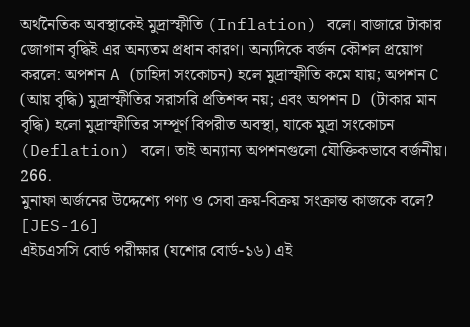অর্থনৈতিক অবস্থাকেই মুদ্রাস্ফীতি (Inflation) বলে। বাজারে টাকার জোগান বৃদ্ধিই এর অন্যতম প্রধান কারণ। অন্যদিকে বর্জন কৌশল প্রয়োগ করলে: অপশন A (চাহিদা সংকোচন) হলে মুদ্রাস্ফীতি কমে যায়; অপশন C (আয় বৃদ্ধি) মুদ্রাস্ফীতির সরাসরি প্রতিশব্দ নয়; এবং অপশন D (টাকার মান বৃদ্ধি) হলো মুদ্রাস্ফীতির সম্পূর্ণ বিপরীত অবস্থা, যাকে মুদ্রা সংকোচন (Deflation) বলে। তাই অন্যান্য অপশনগুলো যৌক্তিকভাবে বর্জনীয়।
266.
মুনাফা অর্জনের উদ্দেশ্যে পণ্য ও সেবা ক্রয়-বিক্রয় সংক্রান্ত কাজকে বলে? [JES-16]
এইচএসসি বোর্ড পরীক্ষার (যশোর বোর্ড-১৬) এই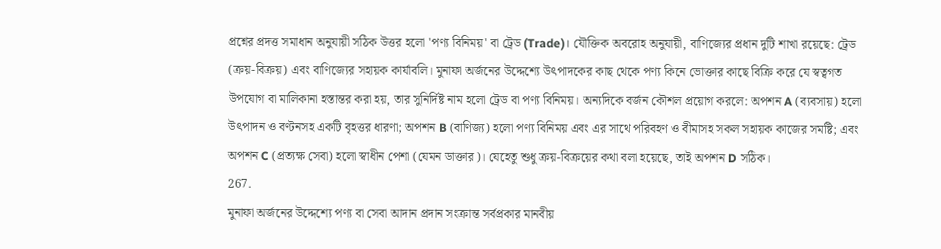প্রশ্নের প্রদত্ত সমাধান অনুযায়ী সঠিক উত্তর হলো 'পণ্য বিনিময়' বা ট্রেড (Trade)। যৌক্তিক অবরোহ অনুযায়ী, বাণিজ্যের প্রধান দুটি শাখা রয়েছে: ট্রেড (ক্রয়-বিক্রয়) এবং বাণিজ্যের সহায়ক কার্যাবলি। মুনাফা অর্জনের উদ্দেশ্যে উৎপাদকের কাছ থেকে পণ্য কিনে ভোক্তার কাছে বিক্রি করে যে স্বত্বগত উপযোগ বা মালিকানা হস্তান্তর করা হয়, তার সুনির্দিষ্ট নাম হলো ট্রেড বা পণ্য বিনিময়। অন্যদিকে বর্জন কৌশল প্রয়োগ করলে: অপশন A (ব্যবসায়) হলো উৎপাদন ও বণ্টনসহ একটি বৃহত্তর ধারণা; অপশন B (বাণিজ্য) হলো পণ্য বিনিময় এবং এর সাথে পরিবহণ ও বীমাসহ সকল সহায়ক কাজের সমষ্টি; এবং অপশন C (প্রত্যক্ষ সেবা) হলো স্বাধীন পেশা (যেমন ডাক্তার)। যেহেতু শুধু ক্রয়-বিক্রয়ের কথা বলা হয়েছে, তাই অপশন D সঠিক।
267.
মুনাফা অর্জনের উদ্দেশ্যে পণ্য বা সেবা আদান প্রদান সংক্রান্ত সর্বপ্রকার মানবীয়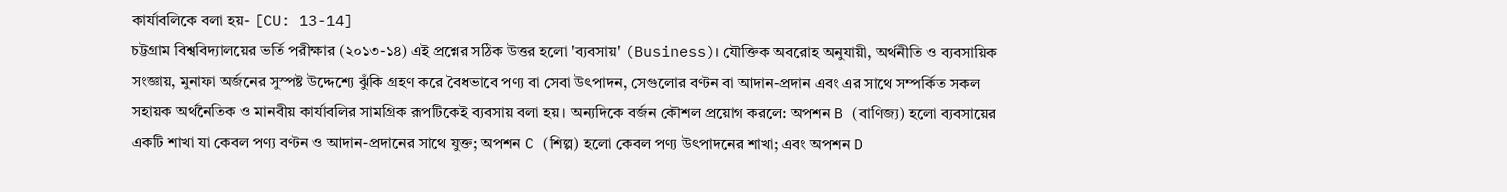কার্যাবলিকে বলা হয়- [CU: 13-14]
চট্টগ্রাম বিশ্ববিদ্যালয়ের ভর্তি পরীক্ষার (২০১৩-১৪) এই প্রশ্নের সঠিক উত্তর হলো 'ব্যবসায়' (Business)। যৌক্তিক অবরোহ অনুযায়ী, অর্থনীতি ও ব্যবসায়িক সংজ্ঞায়, মুনাফা অর্জনের সুস্পষ্ট উদ্দেশ্যে ঝুঁকি গ্রহণ করে বৈধভাবে পণ্য বা সেবা উৎপাদন, সেগুলোর বণ্টন বা আদান-প্রদান এবং এর সাথে সম্পর্কিত সকল সহায়ক অর্থনৈতিক ও মানবীয় কার্যাবলির সামগ্রিক রূপটিকেই ব্যবসায় বলা হয়। অন্যদিকে বর্জন কৌশল প্রয়োগ করলে: অপশন B (বাণিজ্য) হলো ব্যবসায়ের একটি শাখা যা কেবল পণ্য বণ্টন ও আদান-প্রদানের সাথে যুক্ত; অপশন C (শিল্প) হলো কেবল পণ্য উৎপাদনের শাখা; এবং অপশন D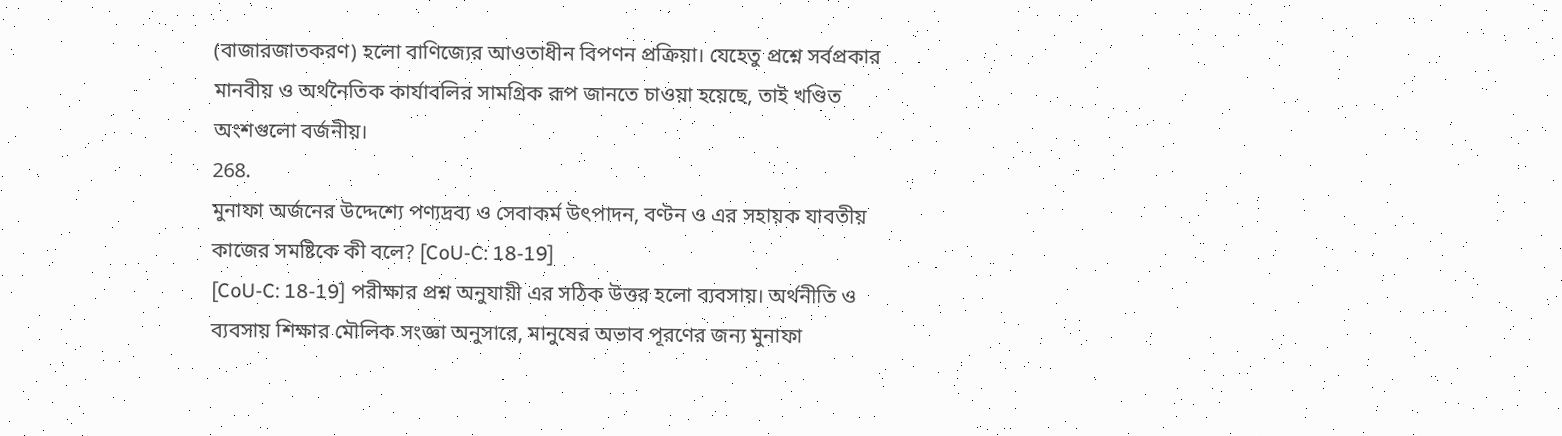(বাজারজাতকরণ) হলো বাণিজ্যের আওতাধীন বিপণন প্রক্রিয়া। যেহেতু প্রশ্নে সর্বপ্রকার মানবীয় ও অর্থনৈতিক কার্যাবলির সামগ্রিক রূপ জানতে চাওয়া হয়েছে, তাই খণ্ডিত অংশগুলো বর্জনীয়।
268.
মুনাফা অর্জনের উদ্দেশ্যে পণ্যদ্রব্য ও সেবাকর্ম উৎপাদন, বণ্টন ও এর সহায়ক যাবতীয় কাজের সমষ্টিকে কী বলে? [CoU-C: 18-19]
[CoU-C: 18-19] পরীক্ষার প্রশ্ন অনুযায়ী এর সঠিক উত্তর হলো ব্যবসায়। অর্থনীতি ও ব্যবসায় শিক্ষার মৌলিক সংজ্ঞা অনুসারে, মানুষের অভাব পূরণের জন্য মুনাফা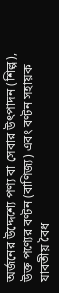অর্জনের উদ্দেশ্যে পণ্য বা সেবার উৎপাদন (শিল্প), উক্ত পণ্যের বণ্টন (বাণিজ্য) এবং বণ্টন সহায়ক যাবতীয় বৈধ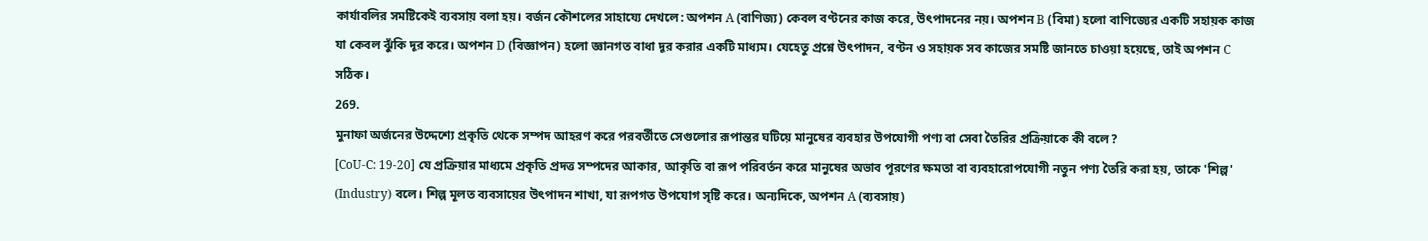কার্যাবলির সমষ্টিকেই ব্যবসায় বলা হয়। বর্জন কৌশলের সাহায্যে দেখলে: অপশন A (বাণিজ্য) কেবল বণ্টনের কাজ করে, উৎপাদনের নয়। অপশন B (বিমা) হলো বাণিজ্যের একটি সহায়ক কাজ যা কেবল ঝুঁকি দূর করে। অপশন D (বিজ্ঞাপন) হলো জ্ঞানগত বাধা দূর করার একটি মাধ্যম। যেহেতু প্রশ্নে উৎপাদন, বণ্টন ও সহায়ক সব কাজের সমষ্টি জানতে চাওয়া হয়েছে, তাই অপশন C সঠিক।
269.
মুনাফা অর্জনের উদ্দেশ্যে প্রকৃতি থেকে সম্পদ আহরণ করে পরবর্তীতে সেগুলোর রূপান্তর ঘটিয়ে মানুষের ব্যবহার উপযোগী পণ্য বা সেবা তৈরির প্রক্রিয়াকে কী বলে?
[CoU-C: 19-20] যে প্রক্রিয়ার মাধ্যমে প্রকৃতি প্রদত্ত সম্পদের আকার, আকৃতি বা রূপ পরিবর্তন করে মানুষের অভাব পূরণের ক্ষমতা বা ব্যবহারোপযোগী নতুন পণ্য তৈরি করা হয়, তাকে 'শিল্প' (Industry) বলে। শিল্প মূলত ব্যবসায়ের উৎপাদন শাখা, যা রূপগত উপযোগ সৃষ্টি করে। অন্যদিকে, অপশন A (ব্যবসায়)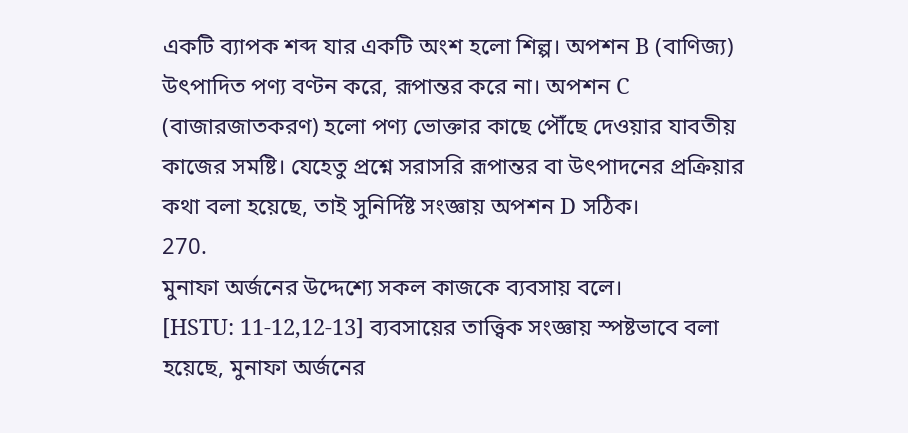একটি ব্যাপক শব্দ যার একটি অংশ হলো শিল্প। অপশন B (বাণিজ্য) উৎপাদিত পণ্য বণ্টন করে, রূপান্তর করে না। অপশন C (বাজারজাতকরণ) হলো পণ্য ভোক্তার কাছে পৌঁছে দেওয়ার যাবতীয় কাজের সমষ্টি। যেহেতু প্রশ্নে সরাসরি রূপান্তর বা উৎপাদনের প্রক্রিয়ার কথা বলা হয়েছে, তাই সুনির্দিষ্ট সংজ্ঞায় অপশন D সঠিক।
270.
মুনাফা অর্জনের উদ্দেশ্যে সকল কাজকে ব্যবসায় বলে।
[HSTU: 11-12,12-13] ব্যবসায়ের তাত্ত্বিক সংজ্ঞায় স্পষ্টভাবে বলা হয়েছে, মুনাফা অর্জনের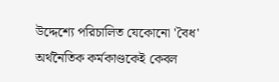উদ্দেশ্যে পরিচালিত যেকোনো 'বৈধ' অর্থনৈতিক কর্মকাণ্ডকেই কেবল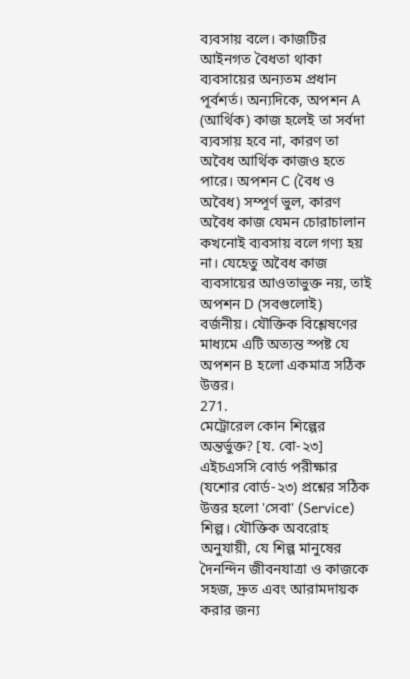ব্যবসায় বলে। কাজটির আইনগত বৈধতা থাকা ব্যবসায়ের অন্যতম প্রধান পূর্বশর্ত। অন্যদিকে, অপশন A (আর্থিক) কাজ হলেই তা সর্বদা ব্যবসায় হবে না, কারণ তা অবৈধ আর্থিক কাজও হতে পারে। অপশন C (বৈধ ও অবৈধ) সম্পূর্ণ ভুল, কারণ অবৈধ কাজ যেমন চোরাচালান কখনোই ব্যবসায় বলে গণ্য হয় না। যেহেতু অবৈধ কাজ ব্যবসায়ের আওতাভুক্ত নয়, তাই অপশন D (সবগুলোই) বর্জনীয়। যৌক্তিক বিশ্লেষণের মাধ্যমে এটি অত্যন্ত স্পষ্ট যে অপশন B হলো একমাত্র সঠিক উত্তর।
271.
মেট্রোরেল কোন শিল্পের অন্তর্ভুক্ত? [য. বো-২৩]
এইচএসসি বোর্ড পরীক্ষার (যশোর বোর্ড-২৩) প্রশ্নের সঠিক উত্তর হলো 'সেবা' (Service) শিল্প। যৌক্তিক অবরোহ অনুযায়ী, যে শিল্প মানুষের দৈনন্দিন জীবনযাত্রা ও কাজকে সহজ, দ্রুত এবং আরামদায়ক করার জন্য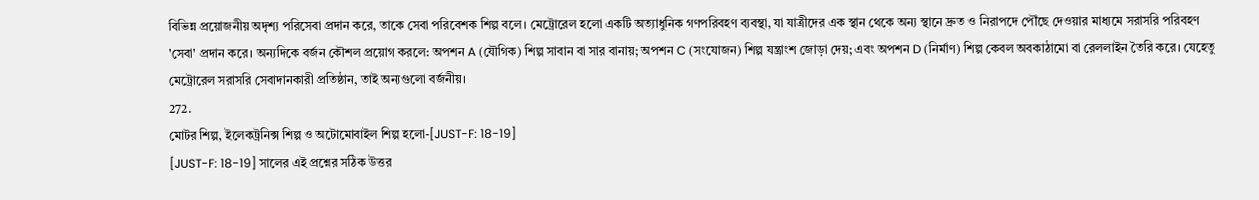বিভিন্ন প্রয়োজনীয় অদৃশ্য পরিসেবা প্রদান করে, তাকে সেবা পরিবেশক শিল্প বলে। মেট্রোরেল হলো একটি অত্যাধুনিক গণপরিবহণ ব্যবস্থা, যা যাত্রীদের এক স্থান থেকে অন্য স্থানে দ্রুত ও নিরাপদে পৌঁছে দেওয়ার মাধ্যমে সরাসরি পরিবহণ 'সেবা' প্রদান করে। অন্যদিকে বর্জন কৌশল প্রয়োগ করলে: অপশন A (যৌগিক) শিল্প সাবান বা সার বানায়; অপশন C (সংযোজন) শিল্প যন্ত্রাংশ জোড়া দেয়; এবং অপশন D (নির্মাণ) শিল্প কেবল অবকাঠামো বা রেললাইন তৈরি করে। যেহেতু মেট্রোরেল সরাসরি সেবাদানকারী প্রতিষ্ঠান, তাই অন্যগুলো বর্জনীয়।
272.
মোটর শিল্প, ইলেকট্রনিক্স শিল্প ও অটোমোবাইল শিল্প হলো-[JUST-F: 18-19]
[JUST-F: 18-19] সালের এই প্রশ্নের সঠিক উত্তর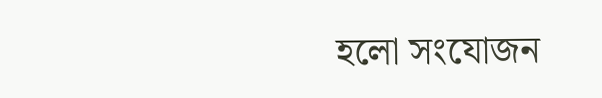হলো সংযোজন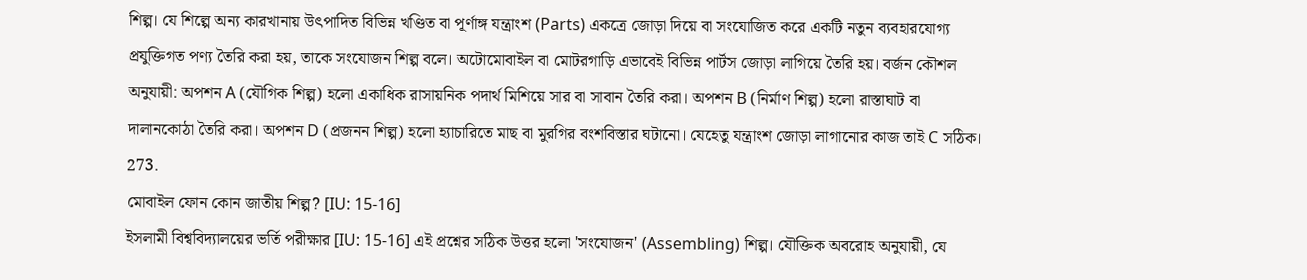শিল্প। যে শিল্পে অন্য কারখানায় উৎপাদিত বিভিন্ন খণ্ডিত বা পূর্ণাঙ্গ যন্ত্রাংশ (Parts) একত্রে জোড়া দিয়ে বা সংযোজিত করে একটি নতুন ব্যবহারযোগ্য প্রযুক্তিগত পণ্য তৈরি করা হয়, তাকে সংযোজন শিল্প বলে। অটোমোবাইল বা মোটরগাড়ি এভাবেই বিভিন্ন পার্টস জোড়া লাগিয়ে তৈরি হয়। বর্জন কৌশল অনুযায়ী: অপশন A (যৌগিক শিল্প) হলো একাধিক রাসায়নিক পদার্থ মিশিয়ে সার বা সাবান তৈরি করা। অপশন B (নির্মাণ শিল্প) হলো রাস্তাঘাট বা দালানকোঠা তৈরি করা। অপশন D (প্রজনন শিল্প) হলো হ্যাচারিতে মাছ বা মুরগির বংশবিস্তার ঘটানো। যেহেতু যন্ত্রাংশ জোড়া লাগানোর কাজ তাই C সঠিক।
273.
মোবাইল ফোন কোন জাতীয় শিল্প? [IU: 15-16]
ইসলামী বিশ্ববিদ্যালয়ের ভর্তি পরীক্ষার [IU: 15-16] এই প্রশ্নের সঠিক উত্তর হলো 'সংযোজন' (Assembling) শিল্প। যৌক্তিক অবরোহ অনুযায়ী, যে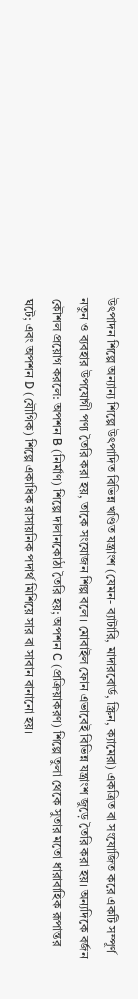উৎপাদন শিল্পে অন্যান্য শিল্পে উৎপাদিত বিভিন্ন খণ্ডিত যন্ত্রাংশ (যেমন- ব্যাটারি, মাদারবোর্ড, স্ক্রিন, ক্যামেরা) একত্রিত বা সংযোজিত করে একটি সম্পূর্ণ নতুন ও ব্যবহার উপযোগী পণ্য তৈরি করা হয়, তাকে সংযোজন শিল্প বলে। মোবাইল ফোন এভাবেই বিভিন্ন যন্ত্রাংশ জুড়ে তৈরি করা হয়। অন্যদিকে বর্জন কৌশল প্রয়োগ করলে: অপশন B (নির্মাণ) শিল্পে দালানকোঠা তৈরি হয়; অপশন C (প্রক্রিয়াকরণ) শিল্পে তুলা থেকে সুতার মতো ধারাবাহিক রূপান্তর ঘটে; এবং অপশন D (যৌগিক) শিল্পে একাধিক রাসায়নিক পদার্থ মিশিয়ে সার বা সাবান বানানো হয়।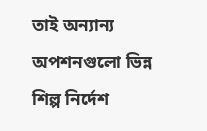তাই অন্যান্য অপশনগুলো ভিন্ন শিল্প নির্দেশ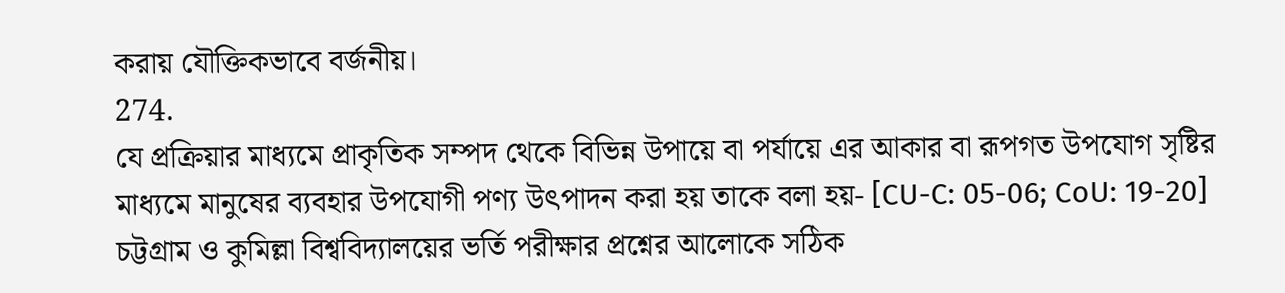করায় যৌক্তিকভাবে বর্জনীয়।
274.
যে প্রক্রিয়ার মাধ্যমে প্রাকৃতিক সম্পদ থেকে বিভিন্ন উপায়ে বা পর্যায়ে এর আকার বা রূপগত উপযোগ সৃষ্টির মাধ্যমে মানুষের ব্যবহার উপযোগী পণ্য উৎপাদন করা হয় তাকে বলা হয়- [CU-C: 05-06; CoU: 19-20]
চট্টগ্রাম ও কুমিল্লা বিশ্ববিদ্যালয়ের ভর্তি পরীক্ষার প্রশ্নের আলোকে সঠিক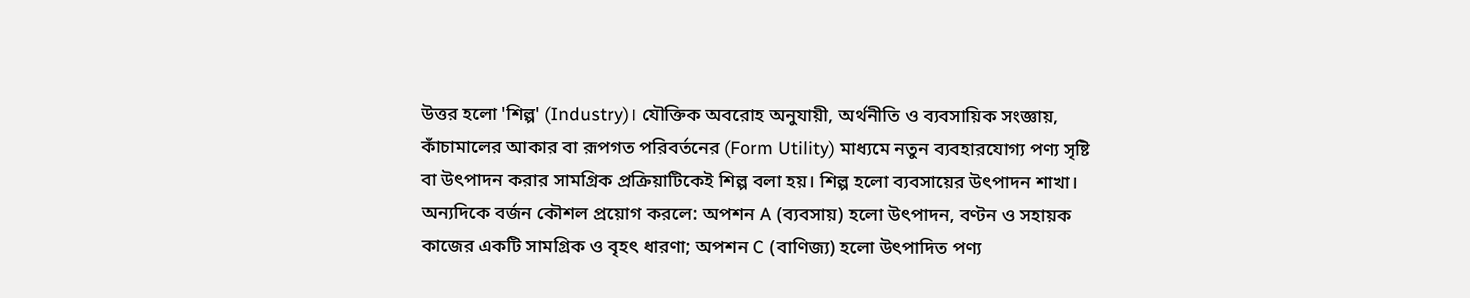উত্তর হলো 'শিল্প' (Industry)। যৌক্তিক অবরোহ অনুযায়ী, অর্থনীতি ও ব্যবসায়িক সংজ্ঞায়, কাঁচামালের আকার বা রূপগত পরিবর্তনের (Form Utility) মাধ্যমে নতুন ব্যবহারযোগ্য পণ্য সৃষ্টি বা উৎপাদন করার সামগ্রিক প্রক্রিয়াটিকেই শিল্প বলা হয়। শিল্প হলো ব্যবসায়ের উৎপাদন শাখা। অন্যদিকে বর্জন কৌশল প্রয়োগ করলে: অপশন A (ব্যবসায়) হলো উৎপাদন, বণ্টন ও সহায়ক কাজের একটি সামগ্রিক ও বৃহৎ ধারণা; অপশন C (বাণিজ্য) হলো উৎপাদিত পণ্য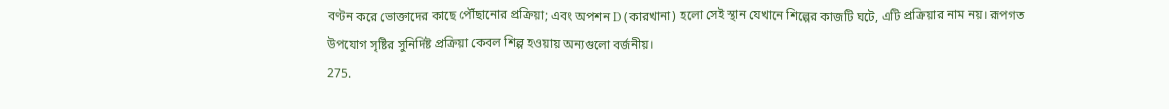বণ্টন করে ভোক্তাদের কাছে পৌঁছানোর প্রক্রিয়া; এবং অপশন D (কারখানা) হলো সেই স্থান যেখানে শিল্পের কাজটি ঘটে, এটি প্রক্রিয়ার নাম নয়। রূপগত উপযোগ সৃষ্টির সুনির্দিষ্ট প্রক্রিয়া কেবল শিল্প হওয়ায় অন্যগুলো বর্জনীয়।
275.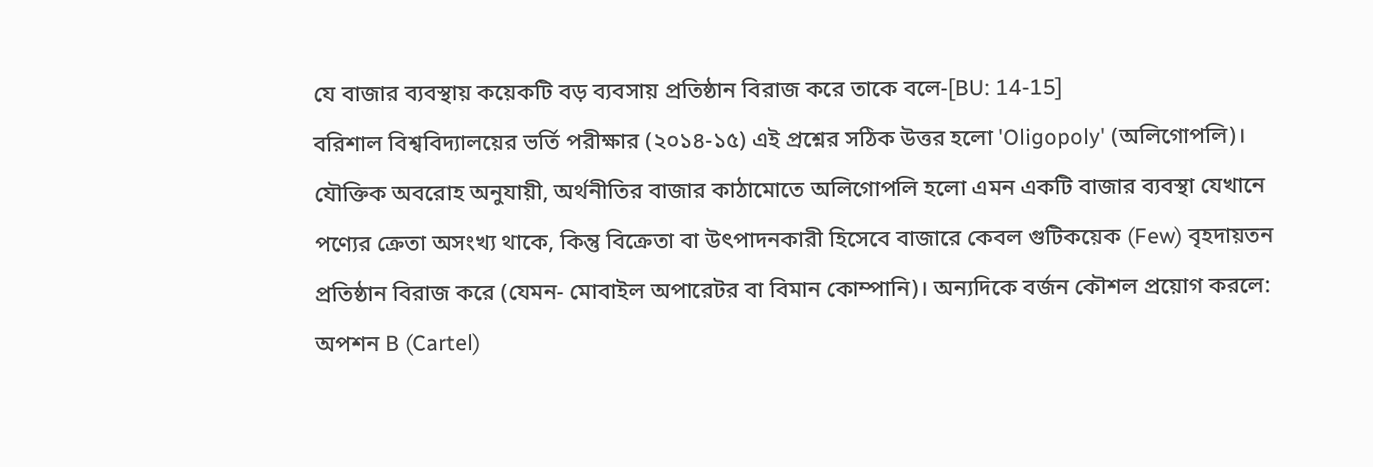যে বাজার ব্যবস্থায় কয়েকটি বড় ব্যবসায় প্রতিষ্ঠান বিরাজ করে তাকে বলে-[BU: 14-15]
বরিশাল বিশ্ববিদ্যালয়ের ভর্তি পরীক্ষার (২০১৪-১৫) এই প্রশ্নের সঠিক উত্তর হলো 'Oligopoly' (অলিগোপলি)। যৌক্তিক অবরোহ অনুযায়ী, অর্থনীতির বাজার কাঠামোতে অলিগোপলি হলো এমন একটি বাজার ব্যবস্থা যেখানে পণ্যের ক্রেতা অসংখ্য থাকে, কিন্তু বিক্রেতা বা উৎপাদনকারী হিসেবে বাজারে কেবল গুটিকয়েক (Few) বৃহদায়তন প্রতিষ্ঠান বিরাজ করে (যেমন- মোবাইল অপারেটর বা বিমান কোম্পানি)। অন্যদিকে বর্জন কৌশল প্রয়োগ করলে: অপশন B (Cartel)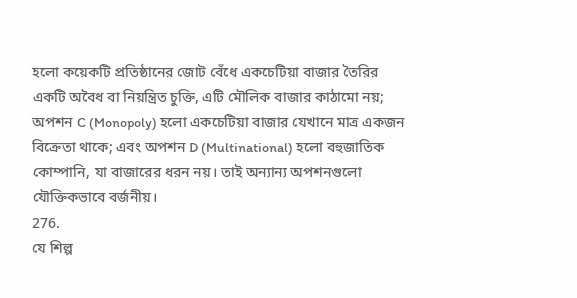হলো কয়েকটি প্রতিষ্ঠানের জোট বেঁধে একচেটিয়া বাজার তৈরির একটি অবৈধ বা নিয়ন্ত্রিত চুক্তি, এটি মৌলিক বাজার কাঠামো নয়; অপশন C (Monopoly) হলো একচেটিয়া বাজার যেখানে মাত্র একজন বিক্রেতা থাকে; এবং অপশন D (Multinational) হলো বহুজাতিক কোম্পানি, যা বাজারের ধরন নয়। তাই অন্যান্য অপশনগুলো যৌক্তিকভাবে বর্জনীয়।
276.
যে শিল্প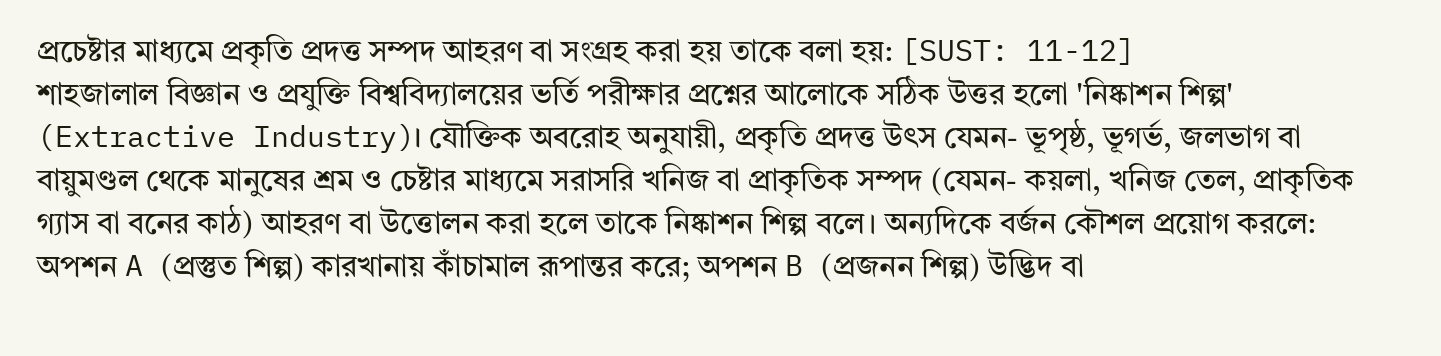প্রচেষ্টার মাধ্যমে প্রকৃতি প্রদত্ত সম্পদ আহরণ বা সংগ্রহ করা হয় তাকে বলা হয়: [SUST: 11-12]
শাহজালাল বিজ্ঞান ও প্রযুক্তি বিশ্ববিদ্যালয়ের ভর্তি পরীক্ষার প্রশ্নের আলোকে সঠিক উত্তর হলো 'নিষ্কাশন শিল্প' (Extractive Industry)। যৌক্তিক অবরোহ অনুযায়ী, প্রকৃতি প্রদত্ত উৎস যেমন- ভূপৃষ্ঠ, ভূগর্ভ, জলভাগ বা বায়ুমণ্ডল থেকে মানুষের শ্রম ও চেষ্টার মাধ্যমে সরাসরি খনিজ বা প্রাকৃতিক সম্পদ (যেমন- কয়লা, খনিজ তেল, প্রাকৃতিক গ্যাস বা বনের কাঠ) আহরণ বা উত্তোলন করা হলে তাকে নিষ্কাশন শিল্প বলে। অন্যদিকে বর্জন কৌশল প্রয়োগ করলে: অপশন A (প্রস্তুত শিল্প) কারখানায় কাঁচামাল রূপান্তর করে; অপশন B (প্রজনন শিল্প) উদ্ভিদ বা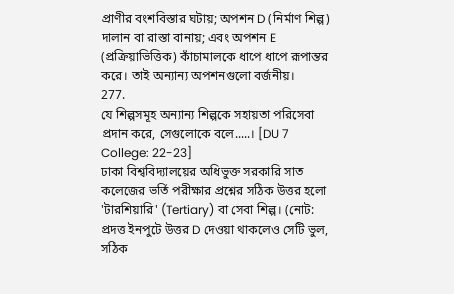প্রাণীর বংশবিস্তার ঘটায়; অপশন D (নির্মাণ শিল্প) দালান বা রাস্তা বানায়; এবং অপশন E (প্রক্রিয়াভিত্তিক) কাঁচামালকে ধাপে ধাপে রূপান্তর করে। তাই অন্যান্য অপশনগুলো বর্জনীয়।
277.
যে শিল্পসমূহ অন্যান্য শিল্পকে সহায়তা পরিসেবা প্রদান করে, সেগুলোকে বলে.....। [DU 7 College: 22-23]
ঢাকা বিশ্ববিদ্যালয়ের অধিভুক্ত সরকারি সাত কলেজের ভর্তি পরীক্ষার প্রশ্নের সঠিক উত্তর হলো 'টারশিয়ারি' (Tertiary) বা সেবা শিল্প। (নোট: প্রদত্ত ইনপুটে উত্তর D দেওয়া থাকলেও সেটি ভুল, সঠিক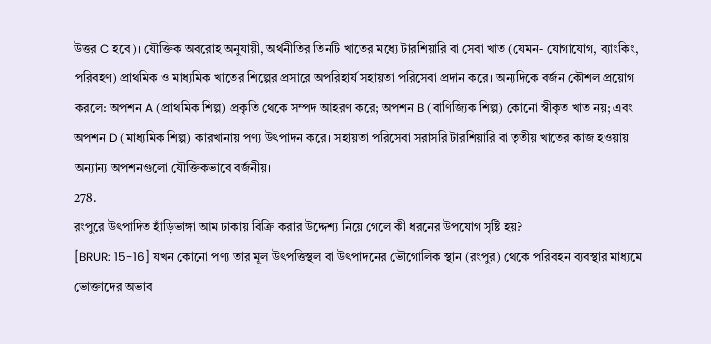উত্তর C হবে)। যৌক্তিক অবরোহ অনুযায়ী, অর্থনীতির তিনটি খাতের মধ্যে টারশিয়ারি বা সেবা খাত (যেমন- যোগাযোগ, ব্যাংকিং, পরিবহণ) প্রাথমিক ও মাধ্যমিক খাতের শিল্পের প্রসারে অপরিহার্য সহায়তা পরিসেবা প্রদান করে। অন্যদিকে বর্জন কৌশল প্রয়োগ করলে: অপশন A (প্রাথমিক শিল্প) প্রকৃতি থেকে সম্পদ আহরণ করে; অপশন B (বাণিজ্যিক শিল্প) কোনো স্বীকৃত খাত নয়; এবং অপশন D (মাধ্যমিক শিল্প) কারখানায় পণ্য উৎপাদন করে। সহায়তা পরিসেবা সরাসরি টারশিয়ারি বা তৃতীয় খাতের কাজ হওয়ায় অন্যান্য অপশনগুলো যৌক্তিকভাবে বর্জনীয়।
278.
রংপুরে উৎপাদিত হাঁড়িভাঙ্গা আম ঢাকায় বিক্রি করার উদ্দেশ্য নিয়ে গেলে কী ধরনের উপযোগ সৃষ্টি হয়?
[BRUR: 15-16] যখন কোনো পণ্য তার মূল উৎপত্তিস্থল বা উৎপাদনের ভৌগোলিক স্থান (রংপুর) থেকে পরিবহন ব্যবস্থার মাধ্যমে ভোক্তাদের অভাব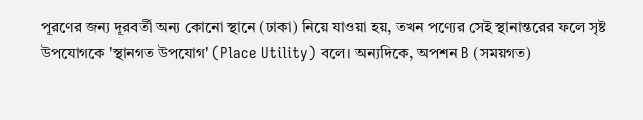পূরণের জন্য দূরবর্তী অন্য কোনো স্থানে (ঢাকা) নিয়ে যাওয়া হয়, তখন পণ্যের সেই স্থানান্তরের ফলে সৃষ্ট উপযোগকে 'স্থানগত উপযোগ' (Place Utility) বলে। অন্যদিকে, অপশন B (সময়গত)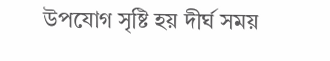উপযোগ সৃষ্টি হয় দীর্ঘ সময়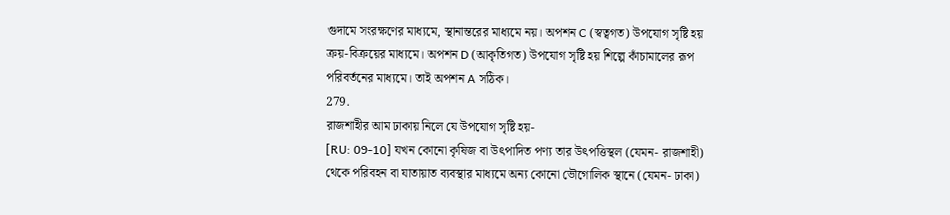গুদামে সংরক্ষণের মাধ্যমে, স্থানান্তরের মাধ্যমে নয়। অপশন C (স্বত্বগত) উপযোগ সৃষ্টি হয় ক্রয়-বিক্রয়ের মাধ্যমে। অপশন D (আকৃতিগত) উপযোগ সৃষ্টি হয় শিল্পে কাঁচামালের রূপ পরিবর্তনের মাধ্যমে। তাই অপশন A সঠিক।
279.
রাজশাহীর আম ঢাকায় নিলে যে উপযোগ সৃষ্টি হয়-
[RU: 09-10] যখন কোনো কৃষিজ বা উৎপাদিত পণ্য তার উৎপত্তিস্থল (যেমন- রাজশাহী) থেকে পরিবহন বা যাতায়াত ব্যবস্থার মাধ্যমে অন্য কোনো ভৌগোলিক স্থানে (যেমন- ঢাকা)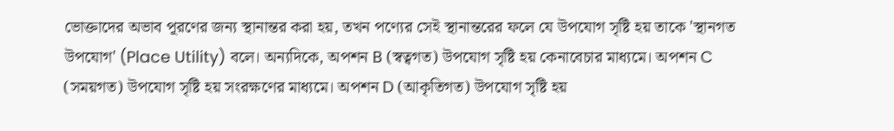ভোক্তাদের অভাব পূরণের জন্য স্থানান্তর করা হয়, তখন পণ্যের সেই স্থানান্তরের ফলে যে উপযোগ সৃষ্টি হয় তাকে 'স্থানগত উপযোগ' (Place Utility) বলে। অন্যদিকে, অপশন B (স্বত্বগত) উপযোগ সৃষ্টি হয় কেনাবেচার মাধ্যমে। অপশন C (সময়গত) উপযোগ সৃষ্টি হয় সংরক্ষণের মাধ্যমে। অপশন D (আকৃতিগত) উপযোগ সৃষ্টি হয়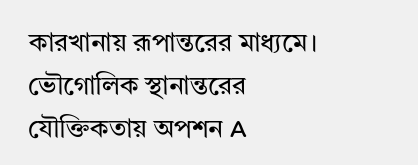কারখানায় রূপান্তরের মাধ্যমে। ভৌগোলিক স্থানান্তরের যৌক্তিকতায় অপশন A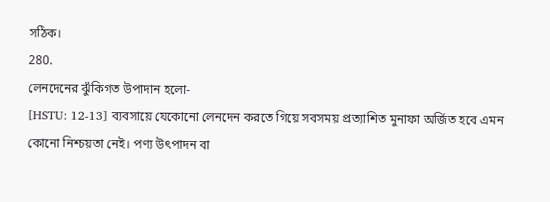সঠিক।
280.
লেনদেনের ঝুঁকিগত উপাদান হলো-
[HSTU: 12-13] ব্যবসায়ে যেকোনো লেনদেন করতে গিয়ে সবসময় প্রত্যাশিত মুনাফা অর্জিত হবে এমন কোনো নিশ্চয়তা নেই। পণ্য উৎপাদন বা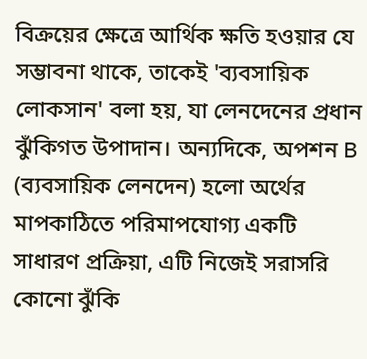বিক্রয়ের ক্ষেত্রে আর্থিক ক্ষতি হওয়ার যে সম্ভাবনা থাকে, তাকেই 'ব্যবসায়িক লোকসান' বলা হয়, যা লেনদেনের প্রধান ঝুঁকিগত উপাদান। অন্যদিকে, অপশন B (ব্যবসায়িক লেনদেন) হলো অর্থের মাপকাঠিতে পরিমাপযোগ্য একটি সাধারণ প্রক্রিয়া, এটি নিজেই সরাসরি কোনো ঝুঁকি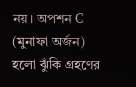নয়। অপশন C (মুনাফা অর্জন) হলো ঝুঁকি গ্রহণের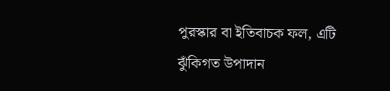পুরস্কার বা ইতিবাচক ফল, এটি ঝুঁকিগত উপাদান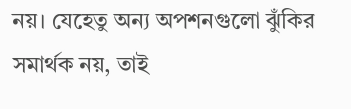নয়। যেহেতু অন্য অপশনগুলো ঝুঁকির সমার্থক নয়, তাই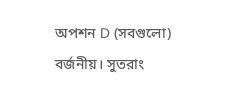অপশন D (সবগুলো) বর্জনীয়। সুতরাং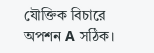যৌক্তিক বিচারে অপশন A সঠিক।